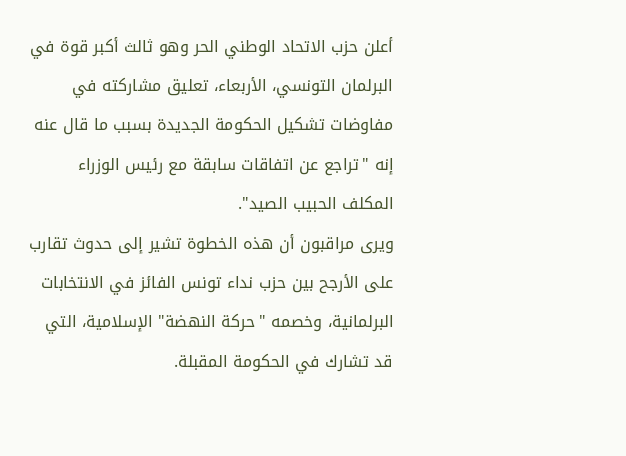أعلن حزب الاتحاد الوطني الحر وهو ثالث أكبر قوة في البرلمان التونسي، الأربعاء، تعليق مشاركته في مفاوضات تشكيل الحكومة الجديدة بسبب ما قال عنه إنه "تراجع عن اتفاقات سابقة مع رئيس الوزراء المكلف الحبيب الصيد".
ويرى مراقبون أن هذه الخطوة تشير إلى حدوث تقارب على الأرجح بين حزب نداء تونس الفائز في الانتخابات البرلمانية، وخصمه "حركة النهضة" الإسلامية، التي قد تشارك في الحكومة المقبلة.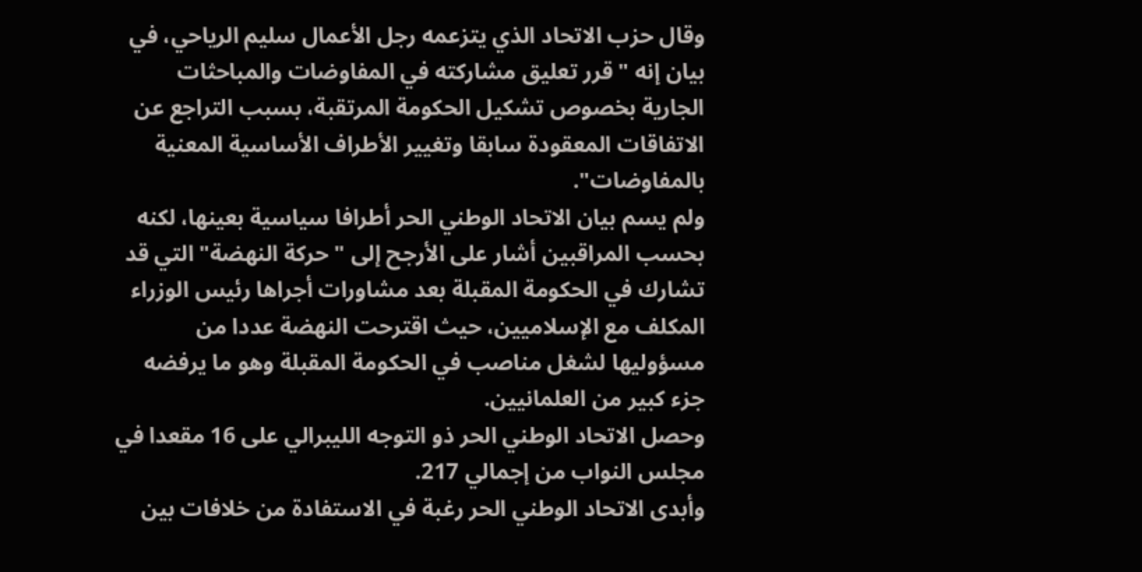وقال حزب الاتحاد الذي يتزعمه رجل الأعمال سليم الرياحي، في بيان إنه "قرر تعليق مشاركته في المفاوضات والمباحثات الجارية بخصوص تشكيل الحكومة المرتقبة، بسبب التراجع عن الاتفاقات المعقودة سابقا وتغيير الأطراف الأساسية المعنية بالمفاوضات".
ولم يسم بيان الاتحاد الوطني الحر أطرافا سياسية بعينها، لكنه بحسب المراقبين أشار على الأرجح إلى "حركة النهضة" التي قد تشارك في الحكومة المقبلة بعد مشاورات أجراها رئيس الوزراء المكلف مع الإسلاميين، حيث اقترحت النهضة عددا من مسؤوليها لشغل مناصب في الحكومة المقبلة وهو ما يرفضه جزء كبير من العلمانيين.
وحصل الاتحاد الوطني الحر ذو التوجه الليبرالي على 16 مقعدا في مجلس النواب من إجمالي 217.
وأبدى الاتحاد الوطني الحر رغبة في الاستفادة من خلافات بين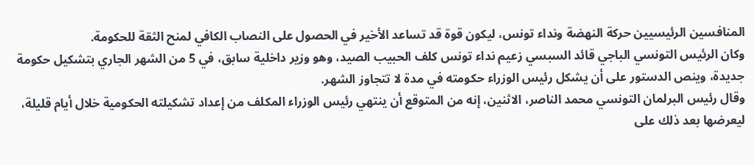المنافسين الرئيسيين حركة النهضة ونداء تونس، ليكون قوة قد تساعد الأخير في الحصول على النصاب الكافي لمنح الثقة للحكومة.
وكان الرئيس التونسي الباجي قائد السبسي زعيم نداء تونس كلف الحبيب الصيد، وهو وزير داخلية سابق، في 5 من الشهر الجاري بتشكيل حكومة جديدة، وينص الدستور على أن يشكل رئيس الوزراء حكومته في مدة لا تتجاوز الشهر.
وقال رئيس البرلمان التونسي محمد الناصر، الاثنين، إنه من المتوقع أن ينتهي رئيس الوزراء المكلف من إعداد تشكيلته الحكومية خلال أيام قليلة، ليعرضها بعد ذلك على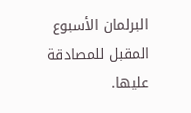البرلمان الأسبوع المقبل للمصادقة عليها.